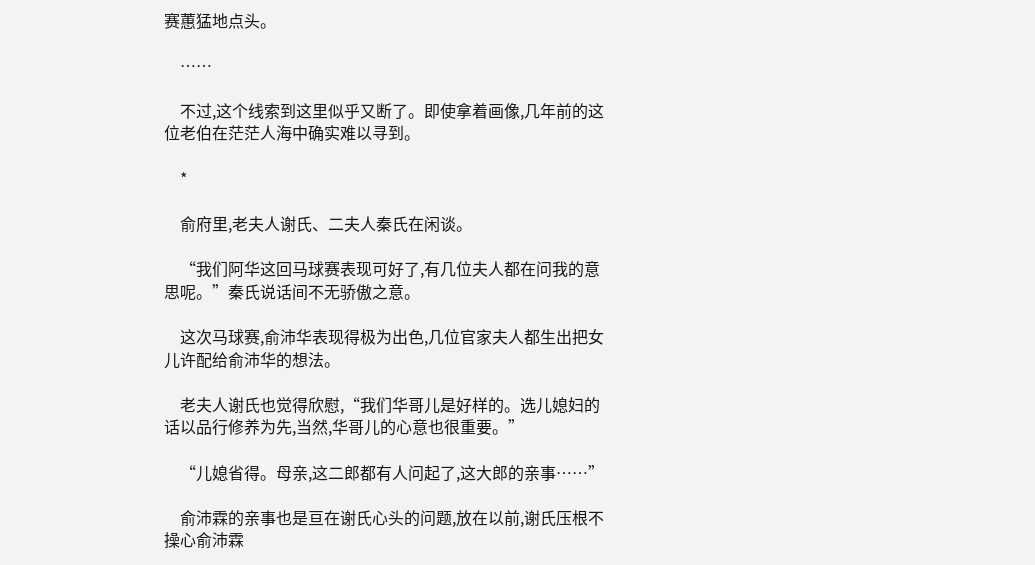赛蕙猛地点头。

    ……

    不过,这个线索到这里似乎又断了。即使拿着画像,几年前的这位老伯在茫茫人海中确实难以寻到。

    *

    俞府里,老夫人谢氏、二夫人秦氏在闲谈。

    “我们阿华这回马球赛表现可好了,有几位夫人都在问我的意思呢。”秦氏说话间不无骄傲之意。

    这次马球赛,俞沛华表现得极为出色,几位官家夫人都生出把女儿许配给俞沛华的想法。

    老夫人谢氏也觉得欣慰,“我们华哥儿是好样的。选儿媳妇的话以品行修养为先,当然,华哥儿的心意也很重要。”

    “儿媳省得。母亲,这二郎都有人问起了,这大郎的亲事……”

    俞沛霖的亲事也是亘在谢氏心头的问题,放在以前,谢氏压根不操心俞沛霖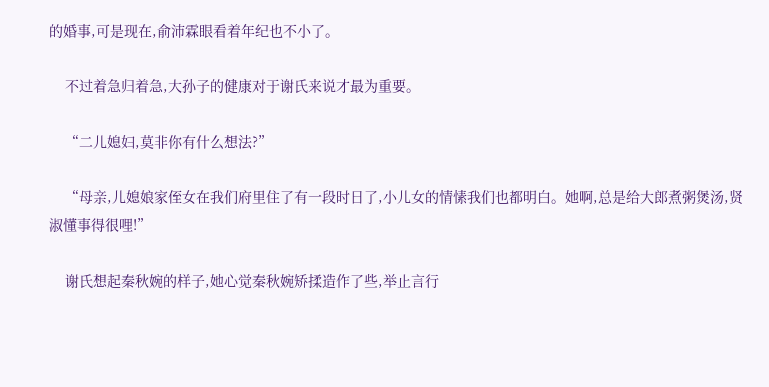的婚事,可是现在,俞沛霖眼看着年纪也不小了。

    不过着急归着急,大孙子的健康对于谢氏来说才最为重要。

    “二儿媳妇,莫非你有什么想法?”

    “母亲,儿媳娘家侄女在我们府里住了有一段时日了,小儿女的情愫我们也都明白。她啊,总是给大郎煮粥煲汤,贤淑懂事得很哩!”

    谢氏想起秦秋婉的样子,她心觉秦秋婉矫揉造作了些,举止言行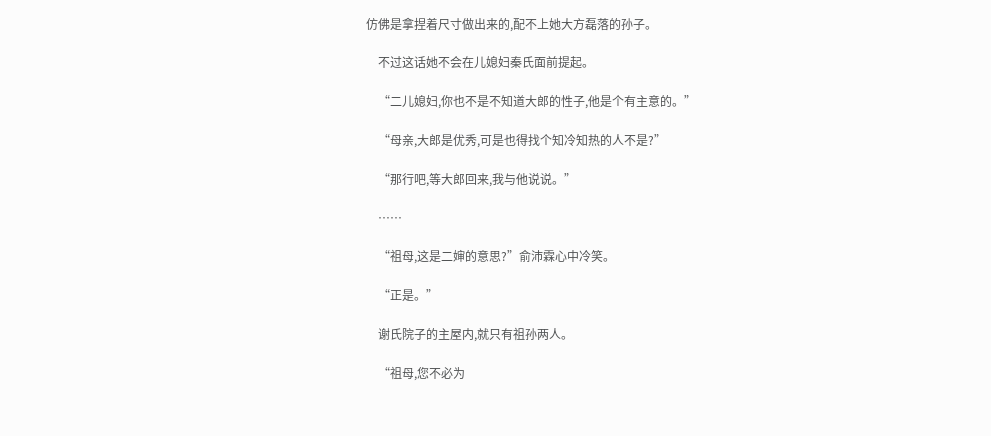仿佛是拿捏着尺寸做出来的,配不上她大方磊落的孙子。

    不过这话她不会在儿媳妇秦氏面前提起。

    “二儿媳妇,你也不是不知道大郎的性子,他是个有主意的。”

    “母亲,大郎是优秀,可是也得找个知冷知热的人不是?”

    “那行吧,等大郎回来,我与他说说。”

    ……

    “祖母,这是二婶的意思?”俞沛霖心中冷笑。

    “正是。”

    谢氏院子的主屋内,就只有祖孙两人。

    “祖母,您不必为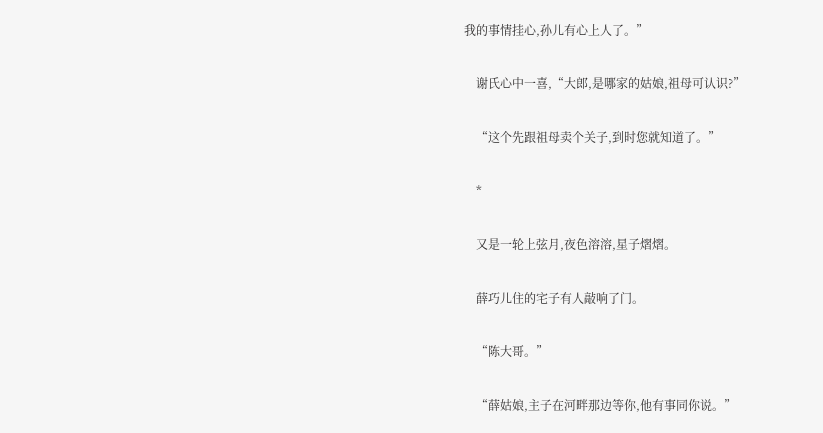我的事情挂心,孙儿有心上人了。”

    谢氏心中一喜,“大郎,是哪家的姑娘,祖母可认识?”

    “这个先跟祖母卖个关子,到时您就知道了。”

    *

    又是一轮上弦月,夜色溶溶,星子熠熠。

    薛巧儿住的宅子有人敲响了门。

    “陈大哥。”

    “薛姑娘,主子在河畔那边等你,他有事同你说。”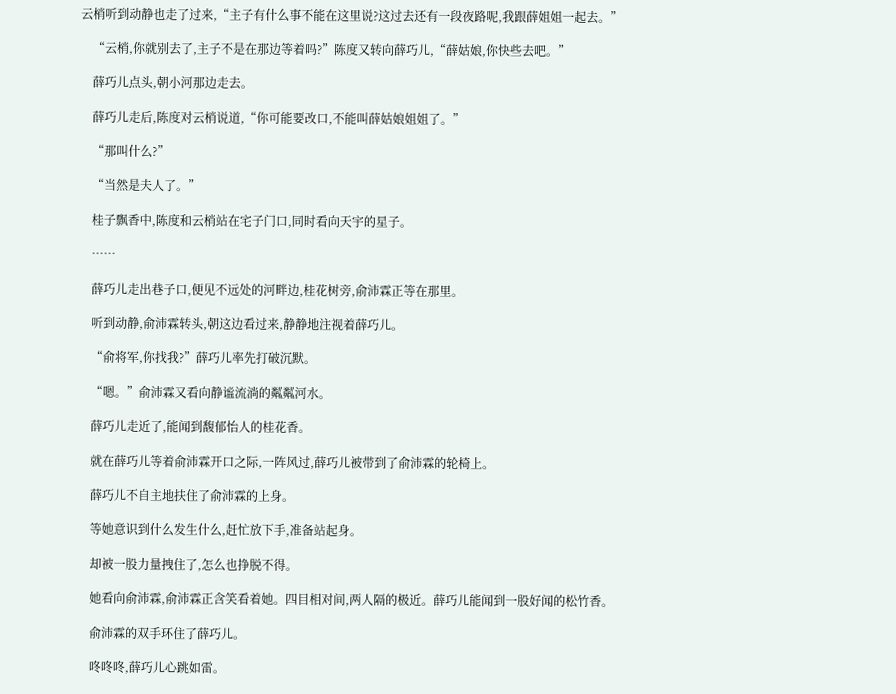云梢听到动静也走了过来,“主子有什么事不能在这里说?这过去还有一段夜路呢,我跟薛姐姐一起去。”

    “云梢,你就别去了,主子不是在那边等着吗?”陈度又转向薛巧儿,“薛姑娘,你快些去吧。”

    薛巧儿点头,朝小河那边走去。

    薛巧儿走后,陈度对云梢说道,“你可能要改口,不能叫薛姑娘姐姐了。”

    “那叫什么?”

    “当然是夫人了。”

    桂子飘香中,陈度和云梢站在宅子门口,同时看向天宇的星子。

    ……

    薛巧儿走出巷子口,便见不远处的河畔边,桂花树旁,俞沛霖正等在那里。

    听到动静,俞沛霖转头,朝这边看过来,静静地注视着薛巧儿。

    “俞将军,你找我?”薛巧儿率先打破沉默。

    “嗯。”俞沛霖又看向静谧流淌的粼粼河水。

    薛巧儿走近了,能闻到馥郁怡人的桂花香。

    就在薛巧儿等着俞沛霖开口之际,一阵风过,薛巧儿被带到了俞沛霖的轮椅上。

    薛巧儿不自主地扶住了俞沛霖的上身。

    等她意识到什么发生什么,赶忙放下手,准备站起身。

    却被一股力量拽住了,怎么也挣脱不得。

    她看向俞沛霖,俞沛霖正含笑看着她。四目相对间,两人隔的极近。薛巧儿能闻到一股好闻的松竹香。

    俞沛霖的双手环住了薛巧儿。

    咚咚咚,薛巧儿心跳如雷。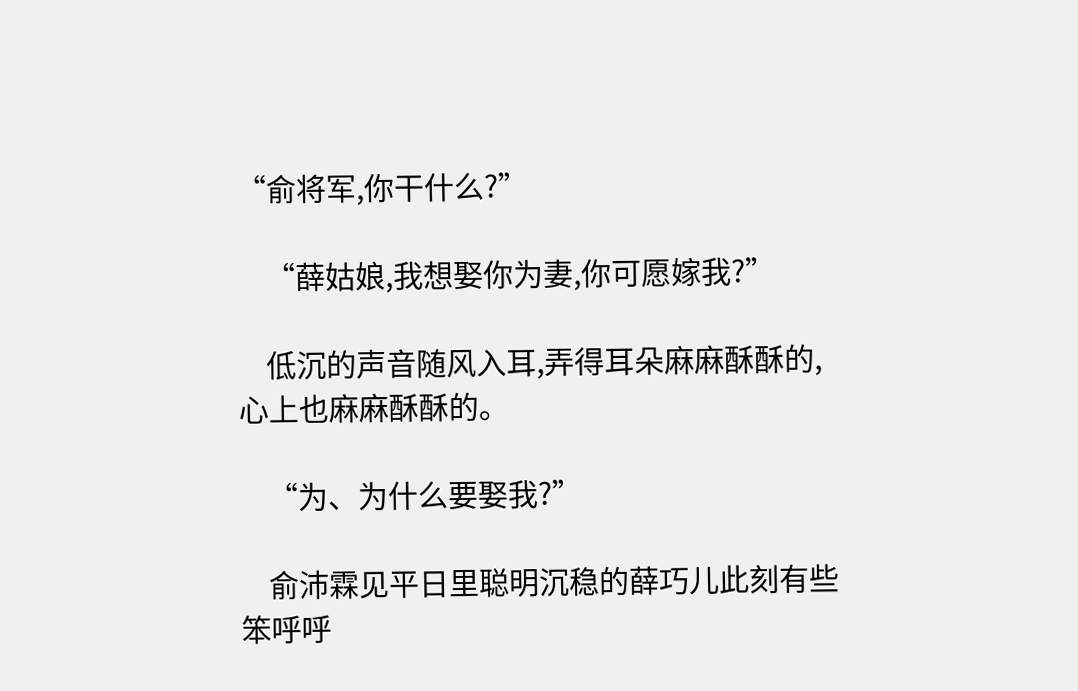“俞将军,你干什么?”

    “薛姑娘,我想娶你为妻,你可愿嫁我?”

    低沉的声音随风入耳,弄得耳朵麻麻酥酥的,心上也麻麻酥酥的。

    “为、为什么要娶我?”

    俞沛霖见平日里聪明沉稳的薛巧儿此刻有些笨呼呼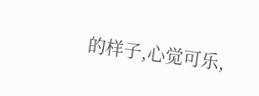的样子,心觉可乐,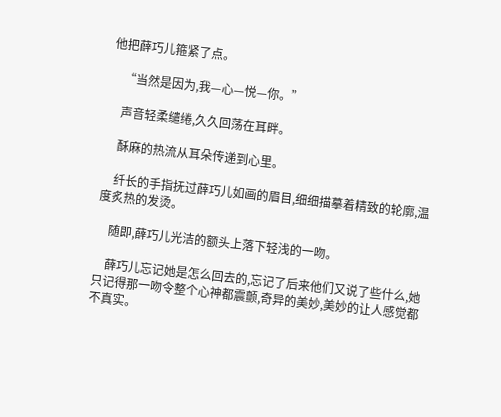他把薛巧儿箍紧了点。

    “当然是因为,我—心—悦—你。”

    声音轻柔缱绻,久久回荡在耳畔。

    酥麻的热流从耳朵传递到心里。

    纤长的手指抚过薛巧儿如画的眉目,细细描摹着精致的轮廓,温度炙热的发烫。

    随即,薛巧儿光洁的额头上落下轻浅的一吻。

    薛巧儿忘记她是怎么回去的,忘记了后来他们又说了些什么,她只记得那一吻令整个心神都震颤,奇异的美妙,美妙的让人感觉都不真实。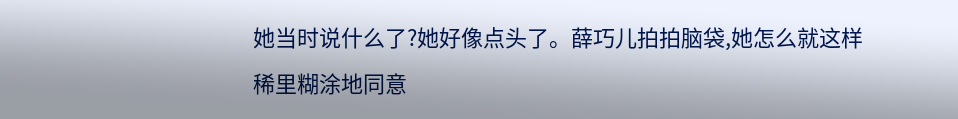她当时说什么了?她好像点头了。薛巧儿拍拍脑袋,她怎么就这样稀里糊涂地同意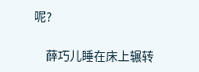呢?

    薛巧儿睡在床上辗转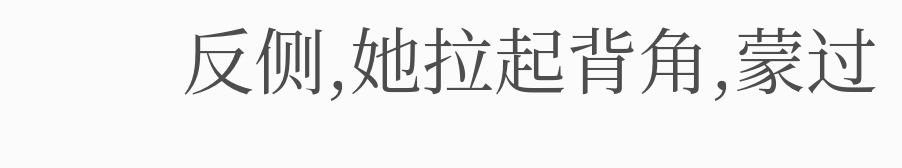反侧,她拉起背角,蒙过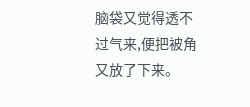脑袋又觉得透不过气来,便把被角又放了下来。